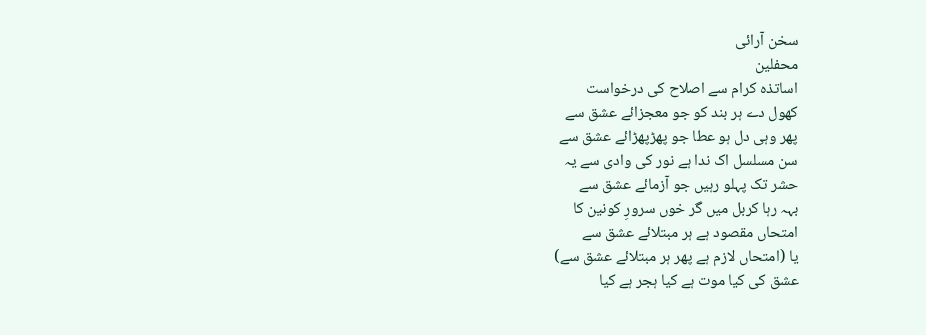سخن آرائی
محفلین
اساتذہ کرام سے اصلاح کی درخواست
کھول دے ہر بند کو جو معجزائے عشق سے
پھر وہی دل ہو عطا جو پھڑپھڑائے عشق سے
سن مسلسل اک ندا ہے نور کی وادی سے یہ
حشر تک پہلو رہیں جو آزمائے عشق سے
بہہ رہا کربل میں گر خوں سرورِ کونین کا
امتحاں مقصود ہے ہر مبتلائے عشق سے
یا (امتحاں لازم ہے پھر ہر مبتلائے عشق سے)
عشق کی کیا موت ہے کیا ہجر ہے کیا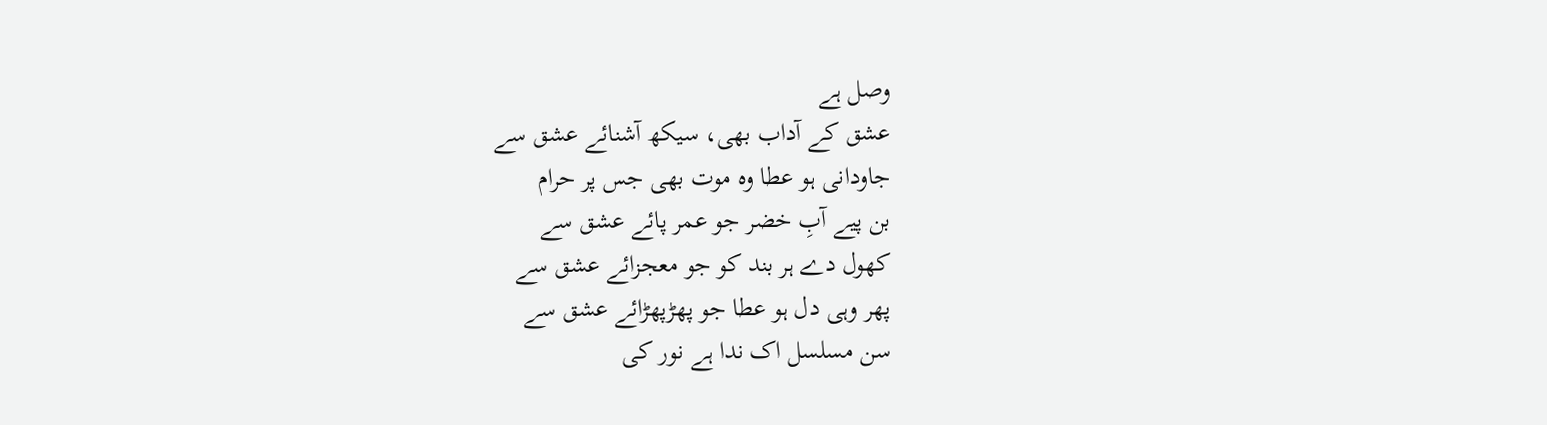وصل ہے
عشق کے آداب بھی، سیکھ آشنائے عشق سے
جاودانی ہو عطا وہ موت بھی جس پر حرام
بن پیے آبِ خضر جو عمر پائے عشق سے
کھول دے ہر بند کو جو معجزائے عشق سے
پھر وہی دل ہو عطا جو پھڑپھڑائے عشق سے
سن مسلسل اک ندا ہے نور کی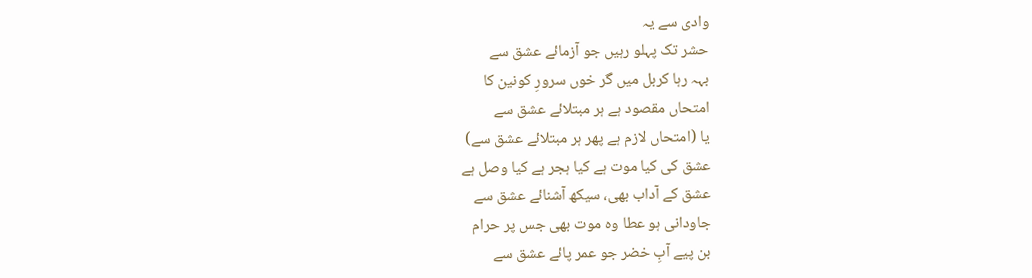وادی سے یہ
حشر تک پہلو رہیں جو آزمائے عشق سے
بہہ رہا کربل میں گر خوں سرورِ کونین کا
امتحاں مقصود ہے ہر مبتلائے عشق سے
یا (امتحاں لازم ہے پھر ہر مبتلائے عشق سے)
عشق کی کیا موت ہے کیا ہجر ہے کیا وصل ہے
عشق کے آداب بھی، سیکھ آشنائے عشق سے
جاودانی ہو عطا وہ موت بھی جس پر حرام
بن پیے آبِ خضر جو عمر پائے عشق سے